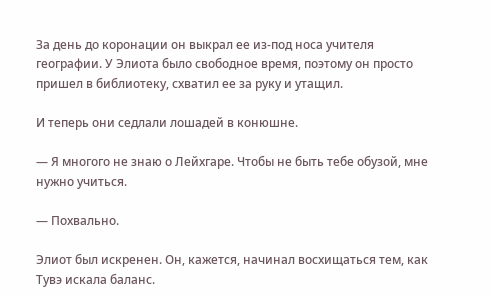За день до коронации он выкрал ее из-под носа учителя географии. У Элиота было свободное время, поэтому он просто пришел в библиотеку, схватил ее за руку и утащил.

И теперь они седлали лошадей в конюшне.

— Я многого не знаю о Лейхгаре. Чтобы не быть тебе обузой, мне нужно учиться.

— Похвально.

Элиот был искренен. Он, кажется, начинал восхищаться тем, как Тувэ искала баланс.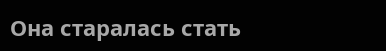Она старалась стать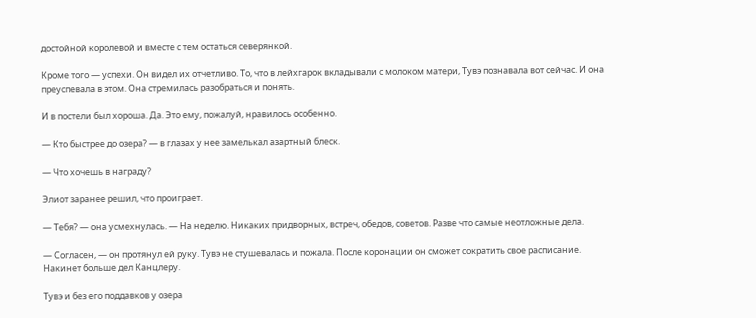достойной королевой и вместе с тем остаться северянкой.

Кроме того — успехи. Он видел их отчетливо. То, что в лейхгарок вкладывали с молоком матери, Тувэ познавала вот сейчас. И она преуспевала в этом. Она стремилась разобраться и понять.

И в постели был хороша. Да. Это ему, пожалуй, нравилось особенно.

— Кто быстрее до озера? — в глазах у нее замелькал азартный блеск.

— Что хочешь в награду?

Элиот заранее решил, что проиграет.

— Тебя? — она усмехнулась. — На неделю. Никаких придворных, встреч, обедов, советов. Разве что самые неотложные дела.

— Согласен, — он протянул ей руку. Тувэ не стушевалась и пожала. После коронации он сможет сократить свое расписание. Накинет больше дел Канцлеру.

Тувэ и без его поддавков у озера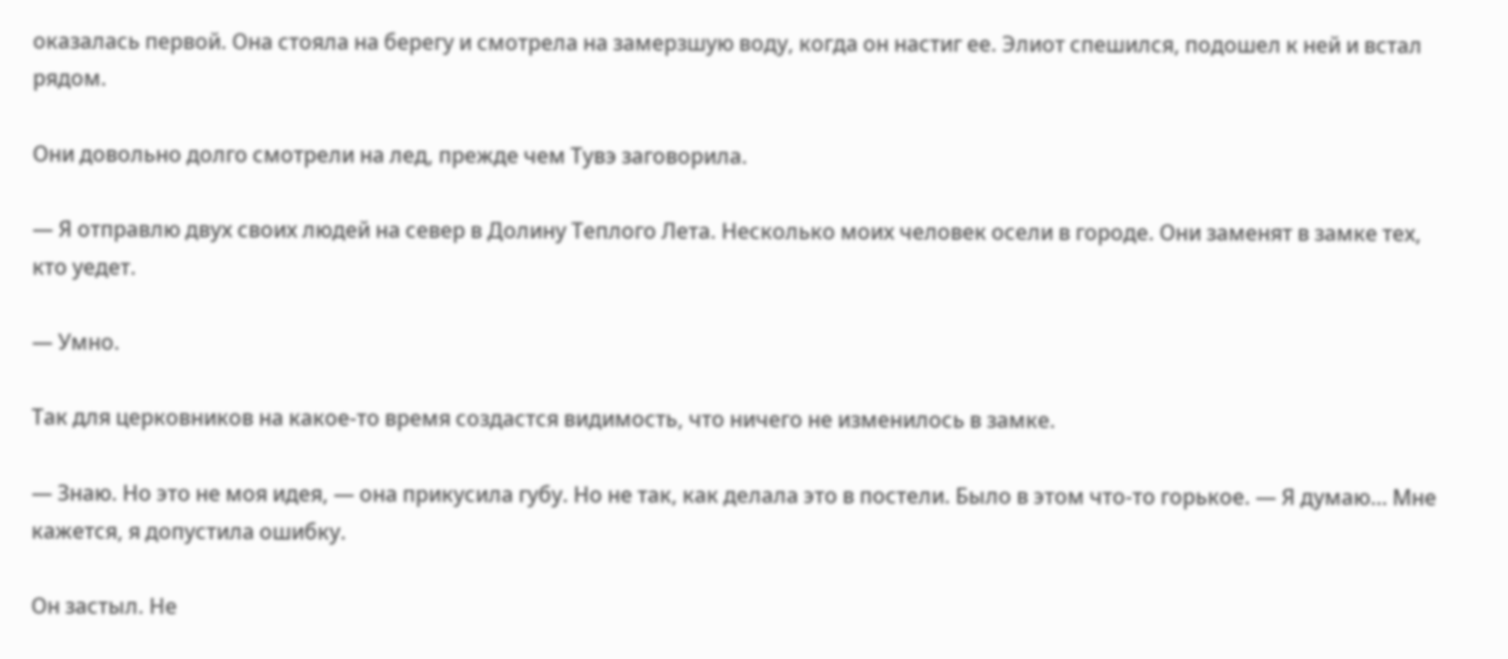оказалась первой. Она стояла на берегу и смотрела на замерзшую воду, когда он настиг ее. Элиот спешился, подошел к ней и встал рядом.

Они довольно долго смотрели на лед, прежде чем Тувэ заговорила.

— Я отправлю двух своих людей на север в Долину Теплого Лета. Несколько моих человек осели в городе. Они заменят в замке тех, кто уедет.

— Умно.

Так для церковников на какое-то время создастся видимость, что ничего не изменилось в замке.

— Знаю. Но это не моя идея, — она прикусила губу. Но не так, как делала это в постели. Было в этом что-то горькое. — Я думаю… Мне кажется, я допустила ошибку.

Он застыл. Не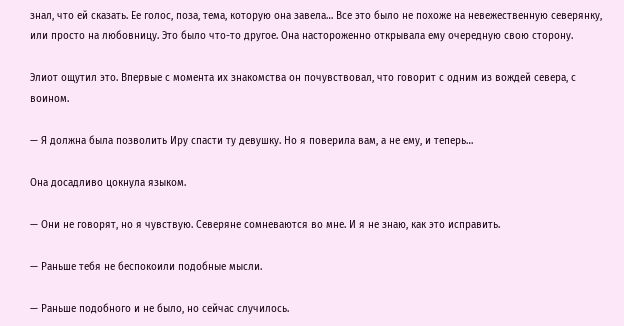знал, что ей сказать. Ее голос, поза, тема, которую она завела… Все это было не похоже на невежественную северянку, или просто на любовницу. Это было что-то другое. Она настороженно открывала ему очередную свою сторону.

Элиот ощутил это. Впервые с момента их знакомства он почувствовал, что говорит с одним из вождей севера, с воином.

— Я должна была позволить Иру спасти ту девушку. Но я поверила вам, а не ему, и теперь…

Она досадливо цокнула языком.

— Они не говорят, но я чувствую. Северяне сомневаются во мне. И я не знаю, как это исправить.

— Раньше тебя не беспокоили подобные мысли.

— Раньше подобного и не было, но сейчас случилось.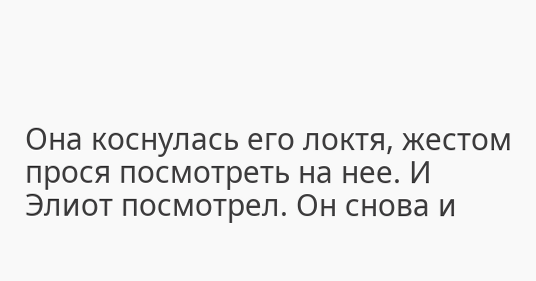Она коснулась его локтя, жестом прося посмотреть на нее. И Элиот посмотрел. Он снова и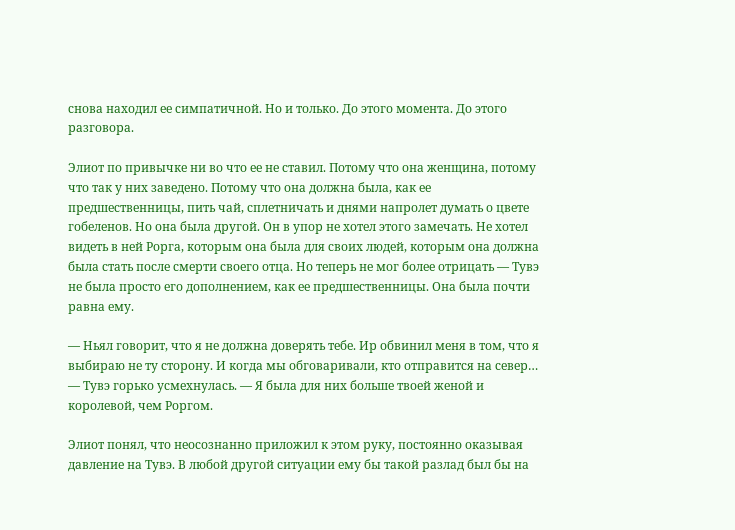снова находил ее симпатичной. Но и только. До этого момента. До этого разговора.

Элиот по привычке ни во что ее не ставил. Потому что она женщина, потому что так у них заведено. Потому что она должна была, как ее предшественницы, пить чай, сплетничать и днями напролет думать о цвете гобеленов. Но она была другой. Он в упор не хотел этого замечать. Не хотел видеть в ней Рорга, которым она была для своих людей, которым она должна была стать после смерти своего отца. Но теперь не мог более отрицать — Тувэ не была просто его дополнением, как ее предшественницы. Она была почти равна ему.

— Ньял говорит, что я не должна доверять тебе. Ир обвинил меня в том, что я выбираю не ту сторону. И когда мы обговаривали, кто отправится на север… — Тувэ горько усмехнулась. — Я была для них больше твоей женой и королевой, чем Роргом.

Элиот понял, что неосознанно приложил к этом руку, постоянно оказывая давление на Тувэ. В любой другой ситуации ему бы такой разлад был бы на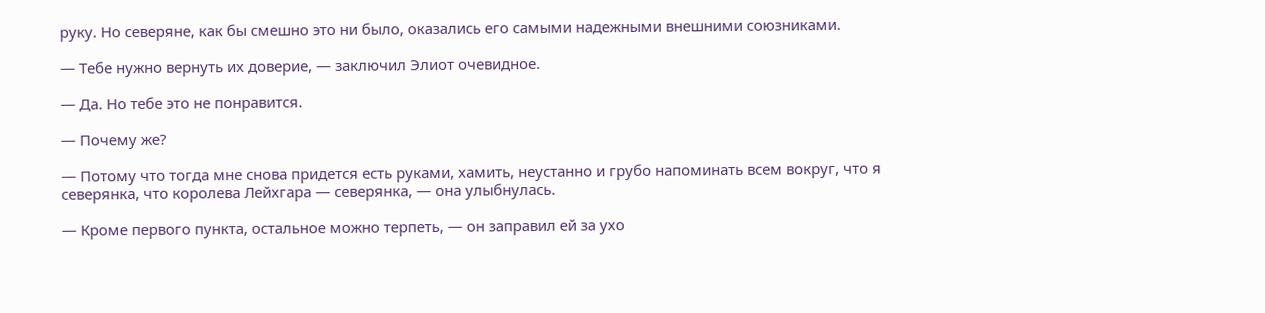руку. Но северяне, как бы смешно это ни было, оказались его самыми надежными внешними союзниками.

— Тебе нужно вернуть их доверие, — заключил Элиот очевидное.

— Да. Но тебе это не понравится.

— Почему же?

— Потому что тогда мне снова придется есть руками, хамить, неустанно и грубо напоминать всем вокруг, что я северянка, что королева Лейхгара — северянка, — она улыбнулась.

— Кроме первого пункта, остальное можно терпеть, — он заправил ей за ухо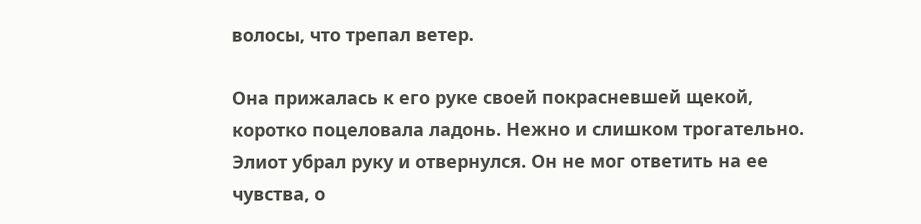волосы, что трепал ветер.

Она прижалась к его руке своей покрасневшей щекой, коротко поцеловала ладонь. Нежно и слишком трогательно. Элиот убрал руку и отвернулся. Он не мог ответить на ее чувства, о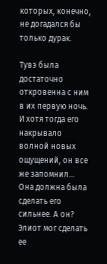которых, конечно, не догадался бы только дурак.

Тувэ была достаточно откровенна с ним в их первую ночь. И хотя тогда его накрывало волной новых ощущений, он все же запомнил… Она должна была сделать его сильнее. А он? Элиот мог сделать ее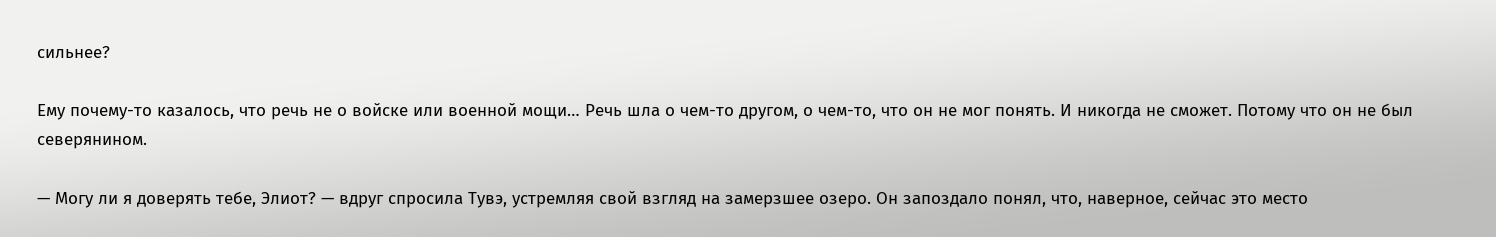сильнее?

Ему почему-то казалось, что речь не о войске или военной мощи… Речь шла о чем-то другом, о чем-то, что он не мог понять. И никогда не сможет. Потому что он не был северянином.

— Могу ли я доверять тебе, Элиот? — вдруг спросила Тувэ, устремляя свой взгляд на замерзшее озеро. Он запоздало понял, что, наверное, сейчас это место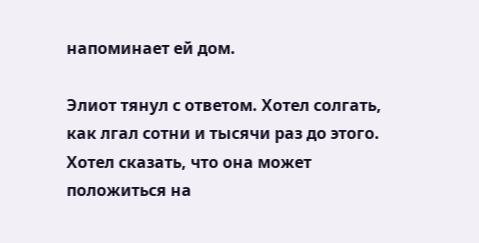напоминает ей дом.

Элиот тянул с ответом. Хотел солгать, как лгал сотни и тысячи раз до этого. Хотел сказать, что она может положиться на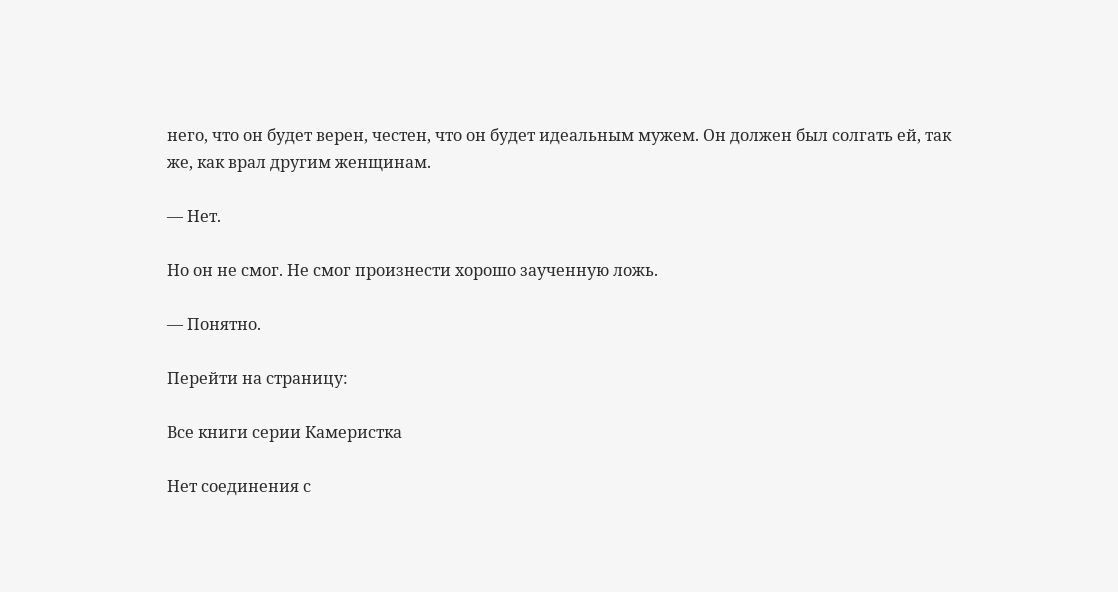него, что он будет верен, честен, что он будет идеальным мужем. Он должен был солгать ей, так же, как врал другим женщинам.

— Нет.

Но он не смог. Не смог произнести хорошо заученную ложь.

— Понятно.

Перейти на страницу:

Все книги серии Камеристка

Нет соединения с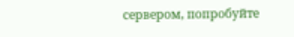сервером, попробуйте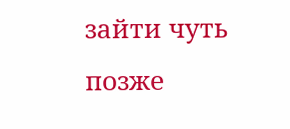зайти чуть позже